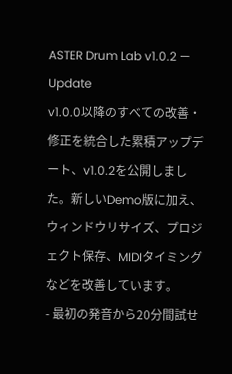ASTER Drum Lab v1.0.2 — Update
v1.0.0以降のすべての改善・修正を統合した累積アップデート、v1.0.2を公開しました。新しいDemo版に加え、ウィンドウリサイズ、プロジェクト保存、MIDIタイミングなどを改善しています。
- 最初の発音から20分間試せ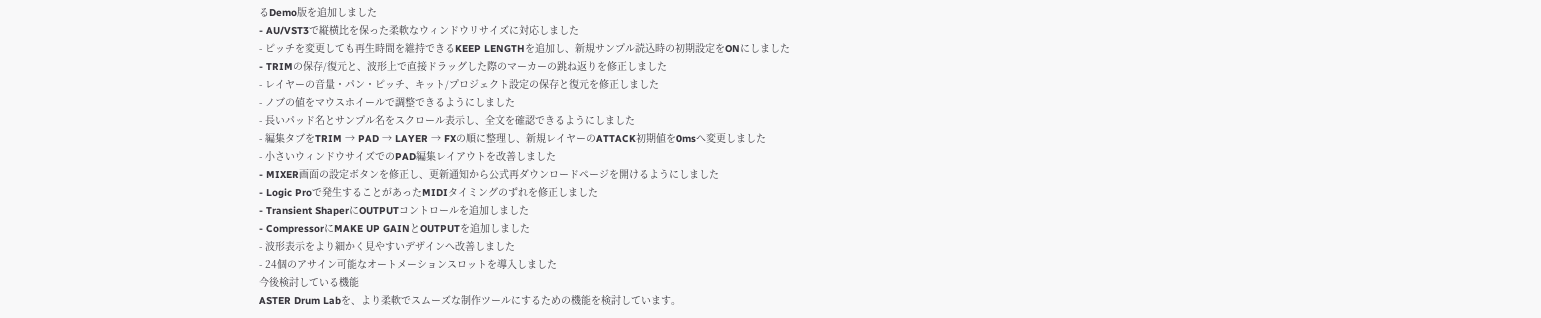るDemo版を追加しました
- AU/VST3で縦横比を保った柔軟なウィンドウリサイズに対応しました
- ピッチを変更しても再生時間を維持できるKEEP LENGTHを追加し、新規サンプル読込時の初期設定をONにしました
- TRIMの保存/復元と、波形上で直接ドラッグした際のマーカーの跳ね返りを修正しました
- レイヤーの音量・パン・ピッチ、キット/プロジェクト設定の保存と復元を修正しました
- ノブの値をマウスホイールで調整できるようにしました
- 長いパッド名とサンプル名をスクロール表示し、全文を確認できるようにしました
- 編集タブをTRIM → PAD → LAYER → FXの順に整理し、新規レイヤーのATTACK初期値を0msへ変更しました
- 小さいウィンドウサイズでのPAD編集レイアウトを改善しました
- MIXER画面の設定ボタンを修正し、更新通知から公式再ダウンロードページを開けるようにしました
- Logic Proで発生することがあったMIDIタイミングのずれを修正しました
- Transient ShaperにOUTPUTコントロールを追加しました
- CompressorにMAKE UP GAINとOUTPUTを追加しました
- 波形表示をより細かく見やすいデザインへ改善しました
- 24個のアサイン可能なオートメーションスロットを導入しました
今後検討している機能
ASTER Drum Labを、より柔軟でスムーズな制作ツールにするための機能を検討しています。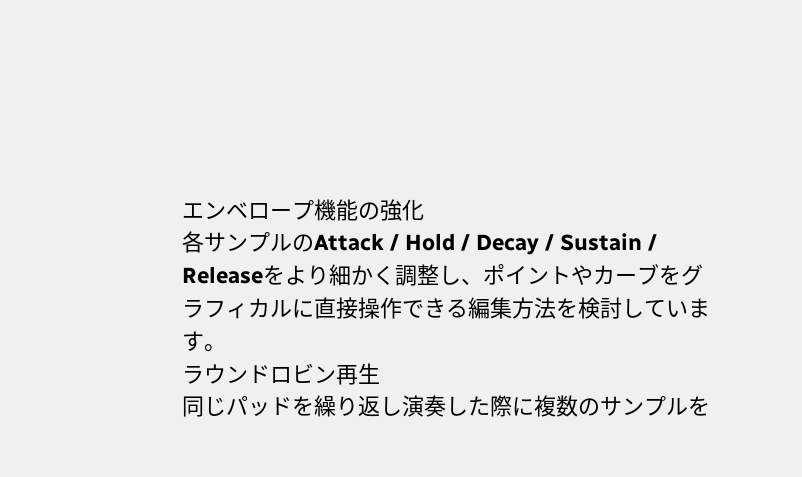エンベロープ機能の強化
各サンプルのAttack / Hold / Decay / Sustain / Releaseをより細かく調整し、ポイントやカーブをグラフィカルに直接操作できる編集方法を検討しています。
ラウンドロビン再生
同じパッドを繰り返し演奏した際に複数のサンプルを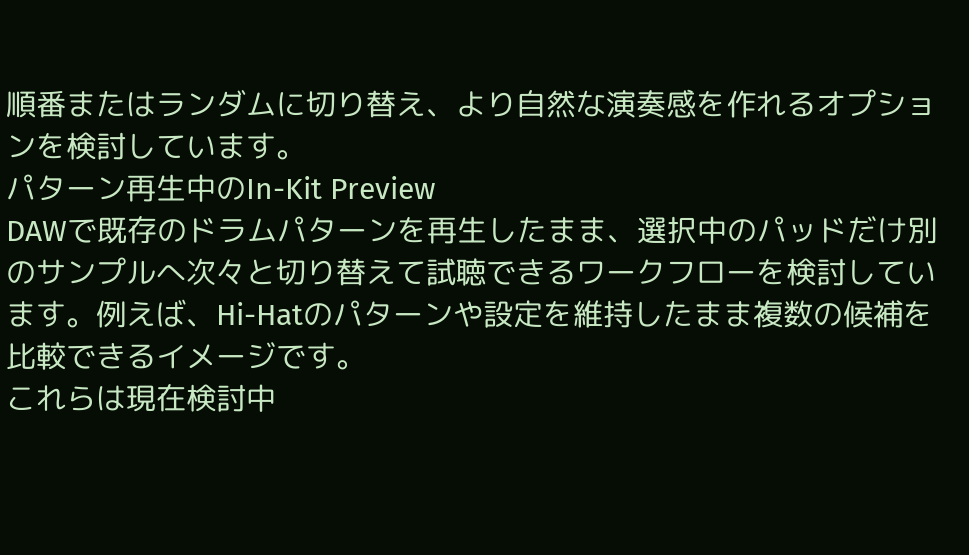順番またはランダムに切り替え、より自然な演奏感を作れるオプションを検討しています。
パターン再生中のIn-Kit Preview
DAWで既存のドラムパターンを再生したまま、選択中のパッドだけ別のサンプルへ次々と切り替えて試聴できるワークフローを検討しています。例えば、Hi-Hatのパターンや設定を維持したまま複数の候補を比較できるイメージです。
これらは現在検討中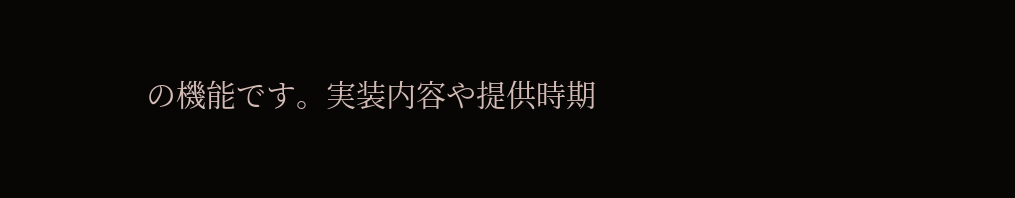の機能です。実装内容や提供時期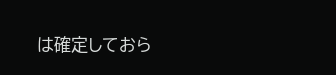は確定しておら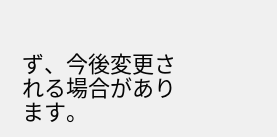ず、今後変更される場合があります。